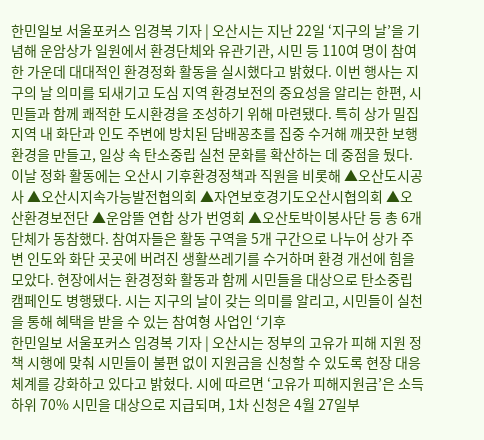한민일보 서울포커스 임경복 기자 | 오산시는 지난 22일 ‘지구의 날’을 기념해 운암상가 일원에서 환경단체와 유관기관, 시민 등 110여 명이 참여한 가운데 대대적인 환경정화 활동을 실시했다고 밝혔다. 이번 행사는 지구의 날 의미를 되새기고 도심 지역 환경보전의 중요성을 알리는 한편, 시민들과 함께 쾌적한 도시환경을 조성하기 위해 마련됐다. 특히 상가 밀집지역 내 화단과 인도 주변에 방치된 담배꽁초를 집중 수거해 깨끗한 보행환경을 만들고, 일상 속 탄소중립 실천 문화를 확산하는 데 중점을 뒀다. 이날 정화 활동에는 오산시 기후환경정책과 직원을 비롯해 ▲오산도시공사 ▲오산시지속가능발전협의회 ▲자연보호경기도오산시협의회 ▲오산환경보전단 ▲운암뜰 연합 상가 번영회 ▲오산토박이봉사단 등 총 6개 단체가 동참했다. 참여자들은 활동 구역을 5개 구간으로 나누어 상가 주변 인도와 화단 곳곳에 버려진 생활쓰레기를 수거하며 환경 개선에 힘을 모았다. 현장에서는 환경정화 활동과 함께 시민들을 대상으로 탄소중립 캠페인도 병행됐다. 시는 지구의 날이 갖는 의미를 알리고, 시민들이 실천을 통해 혜택을 받을 수 있는 참여형 사업인 ‘기후
한민일보 서울포커스 임경복 기자 | 오산시는 정부의 고유가 피해 지원 정책 시행에 맞춰 시민들이 불편 없이 지원금을 신청할 수 있도록 현장 대응체계를 강화하고 있다고 밝혔다. 시에 따르면 ‘고유가 피해지원금’은 소득 하위 70% 시민을 대상으로 지급되며, 1차 신청은 4월 27일부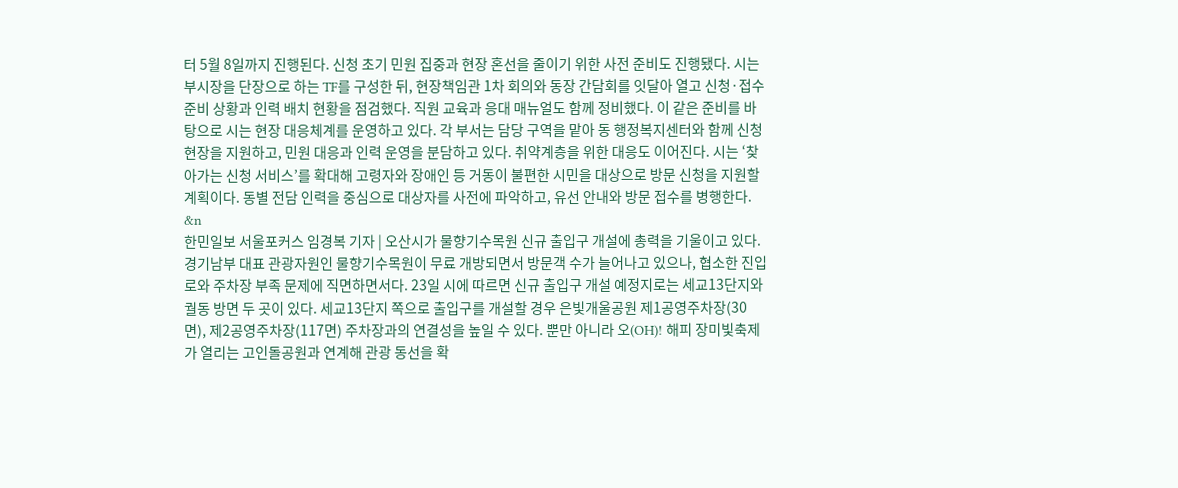터 5월 8일까지 진행된다. 신청 초기 민원 집중과 현장 혼선을 줄이기 위한 사전 준비도 진행됐다. 시는 부시장을 단장으로 하는 TF를 구성한 뒤, 현장책임관 1차 회의와 동장 간담회를 잇달아 열고 신청·접수 준비 상황과 인력 배치 현황을 점검했다. 직원 교육과 응대 매뉴얼도 함께 정비했다. 이 같은 준비를 바탕으로 시는 현장 대응체계를 운영하고 있다. 각 부서는 담당 구역을 맡아 동 행정복지센터와 함께 신청 현장을 지원하고, 민원 대응과 인력 운영을 분담하고 있다. 취약계층을 위한 대응도 이어진다. 시는 ‘찾아가는 신청 서비스’를 확대해 고령자와 장애인 등 거동이 불편한 시민을 대상으로 방문 신청을 지원할 계획이다. 동별 전담 인력을 중심으로 대상자를 사전에 파악하고, 유선 안내와 방문 접수를 병행한다. &n
한민일보 서울포커스 임경복 기자 | 오산시가 물향기수목원 신규 출입구 개설에 총력을 기울이고 있다. 경기남부 대표 관광자원인 물향기수목원이 무료 개방되면서 방문객 수가 늘어나고 있으나, 협소한 진입로와 주차장 부족 문제에 직면하면서다. 23일 시에 따르면 신규 출입구 개설 예정지로는 세교13단지와 궐동 방면 두 곳이 있다. 세교13단지 쪽으로 출입구를 개설할 경우 은빛개울공원 제1공영주차장(30면), 제2공영주차장(117면) 주차장과의 연결성을 높일 수 있다. 뿐만 아니라 오(OH)! 해피 장미빛축제가 열리는 고인돌공원과 연계해 관광 동선을 확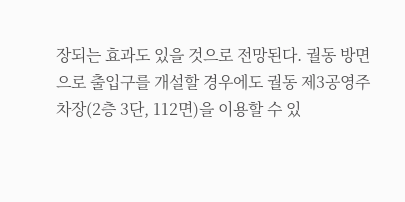장되는 효과도 있을 것으로 전망된다. 궐동 방면으로 출입구를 개설할 경우에도 궐동 제3공영주차장(2층 3단, 112면)을 이용할 수 있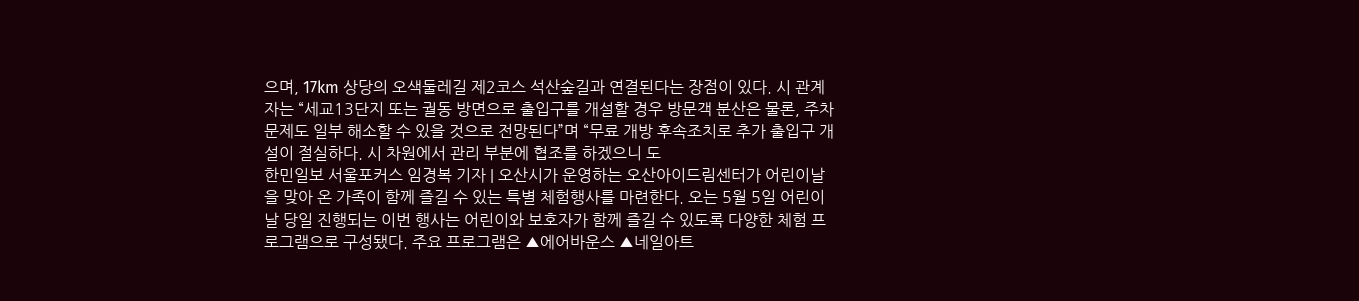으며, 17km 상당의 오색둘레길 제2코스 석산숲길과 연결된다는 장점이 있다. 시 관계자는 “세교13단지 또는 궐동 방면으로 출입구를 개설할 경우 방문객 분산은 물론, 주차문제도 일부 해소할 수 있을 것으로 전망된다”며 “무료 개방 후속조치로 추가 출입구 개설이 절실하다. 시 차원에서 관리 부분에 협조를 하겠으니 도
한민일보 서울포커스 임경복 기자 | 오산시가 운영하는 오산아이드림센터가 어린이날을 맞아 온 가족이 함께 즐길 수 있는 특별 체험행사를 마련한다. 오는 5월 5일 어린이날 당일 진행되는 이번 행사는 어린이와 보호자가 함께 즐길 수 있도록 다양한 체험 프로그램으로 구성됐다. 주요 프로그램은 ▲에어바운스 ▲네일아트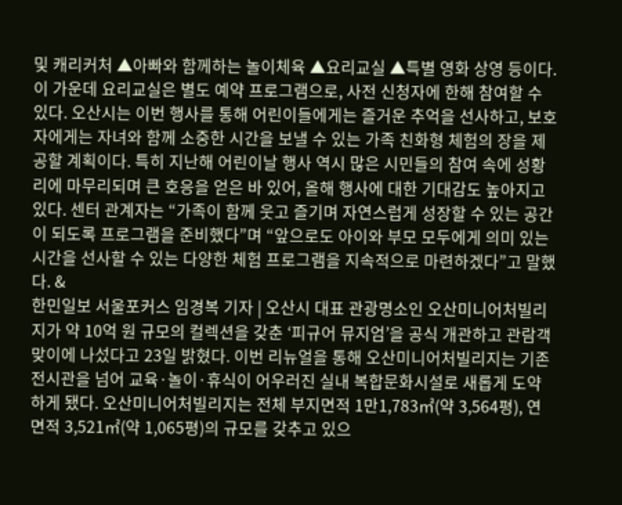및 캐리커처 ▲아빠와 함께하는 놀이체육 ▲요리교실 ▲특별 영화 상영 등이다. 이 가운데 요리교실은 별도 예약 프로그램으로, 사전 신청자에 한해 참여할 수 있다. 오산시는 이번 행사를 통해 어린이들에게는 즐거운 추억을 선사하고, 보호자에게는 자녀와 함께 소중한 시간을 보낼 수 있는 가족 친화형 체험의 장을 제공할 계획이다. 특히 지난해 어린이날 행사 역시 많은 시민들의 참여 속에 성황리에 마무리되며 큰 호응을 얻은 바 있어, 올해 행사에 대한 기대감도 높아지고 있다. 센터 관계자는 “가족이 함께 웃고 즐기며 자연스럽게 성장할 수 있는 공간이 되도록 프로그램을 준비했다”며 “앞으로도 아이와 부모 모두에게 의미 있는 시간을 선사할 수 있는 다양한 체험 프로그램을 지속적으로 마련하겠다”고 말했다. &
한민일보 서울포커스 임경복 기자 | 오산시 대표 관광명소인 오산미니어처빌리지가 약 10억 원 규모의 컬렉션을 갖춘 ‘피규어 뮤지엄’을 공식 개관하고 관람객 맞이에 나섰다고 23일 밝혔다. 이번 리뉴얼을 통해 오산미니어처빌리지는 기존 전시관을 넘어 교육·놀이·휴식이 어우러진 실내 복합문화시설로 새롭게 도약하게 됐다. 오산미니어처빌리지는 전체 부지면적 1만1,783㎡(약 3,564평), 연면적 3,521㎡(약 1,065평)의 규모를 갖추고 있으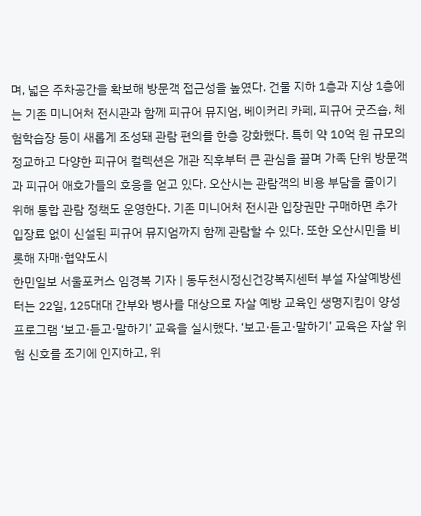며, 넓은 주차공간을 확보해 방문객 접근성을 높였다. 건물 지하 1층과 지상 1층에는 기존 미니어처 전시관과 함께 피규어 뮤지엄, 베이커리 카페, 피규어 굿즈숍, 체험학습장 등이 새롭게 조성돼 관람 편의를 한층 강화했다. 특히 약 10억 원 규모의 정교하고 다양한 피규어 컬렉션은 개관 직후부터 큰 관심을 끌며 가족 단위 방문객과 피규어 애호가들의 호응을 얻고 있다. 오산시는 관람객의 비용 부담을 줄이기 위해 통합 관람 정책도 운영한다. 기존 미니어처 전시관 입장권만 구매하면 추가 입장료 없이 신설된 피규어 뮤지엄까지 함께 관람할 수 있다. 또한 오산시민을 비롯해 자매·협약도시
한민일보 서울포커스 임경복 기자 | 동두천시정신건강복지센터 부설 자살예방센터는 22일, 125대대 간부와 병사를 대상으로 자살 예방 교육인 생명지킴이 양성 프로그램 ‘보고·듣고·말하기’ 교육을 실시했다. ‘보고·듣고·말하기’ 교육은 자살 위험 신호를 조기에 인지하고, 위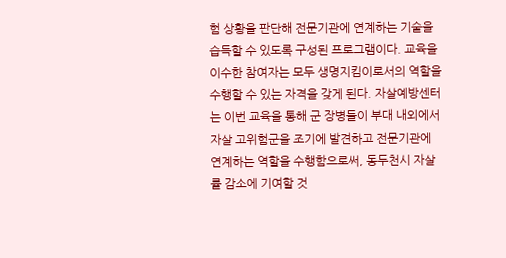험 상황을 판단해 전문기관에 연계하는 기술을 습득할 수 있도록 구성된 프로그램이다. 교육을 이수한 참여자는 모두 생명지킴이로서의 역할을 수행할 수 있는 자격을 갖게 된다. 자살예방센터는 이번 교육을 통해 군 장병들이 부대 내외에서 자살 고위험군을 조기에 발견하고 전문기관에 연계하는 역할을 수행함으로써, 동두천시 자살률 감소에 기여할 것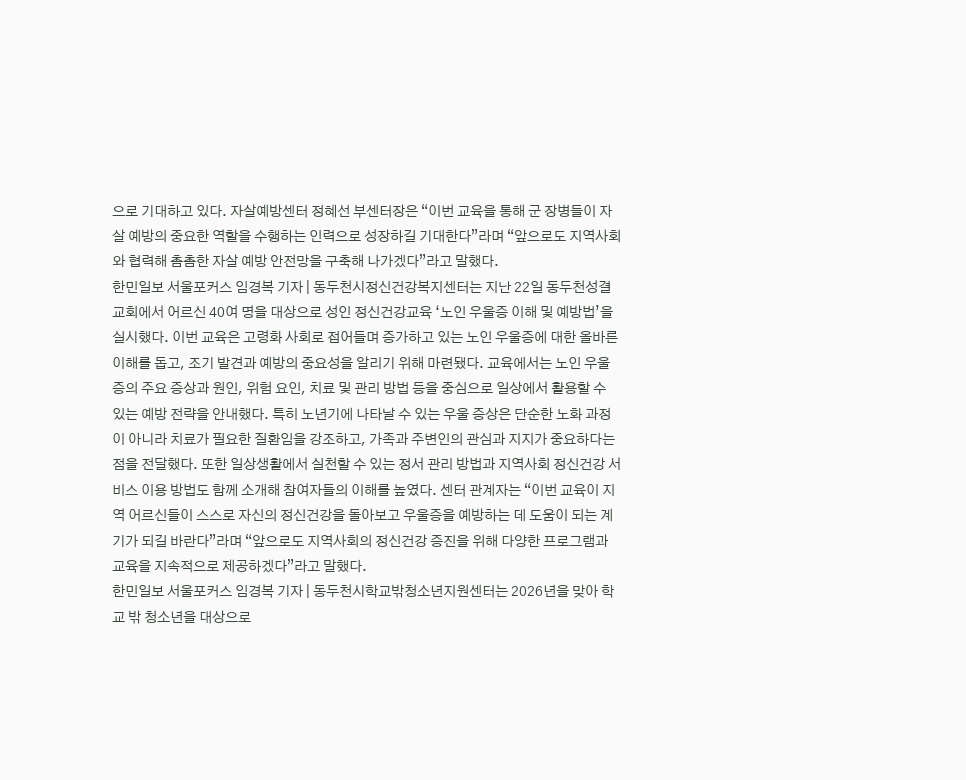으로 기대하고 있다. 자살예방센터 정혜선 부센터장은 “이번 교육을 통해 군 장병들이 자살 예방의 중요한 역할을 수행하는 인력으로 성장하길 기대한다”라며 “앞으로도 지역사회와 협력해 촘촘한 자살 예방 안전망을 구축해 나가겠다”라고 말했다.
한민일보 서울포커스 임경복 기자 | 동두천시정신건강복지센터는 지난 22일 동두천성결교회에서 어르신 40여 명을 대상으로 성인 정신건강교육 ‘노인 우울증 이해 및 예방법’을 실시했다. 이번 교육은 고령화 사회로 접어들며 증가하고 있는 노인 우울증에 대한 올바른 이해를 돕고, 조기 발견과 예방의 중요성을 알리기 위해 마련됐다. 교육에서는 노인 우울증의 주요 증상과 원인, 위험 요인, 치료 및 관리 방법 등을 중심으로 일상에서 활용할 수 있는 예방 전략을 안내했다. 특히 노년기에 나타날 수 있는 우울 증상은 단순한 노화 과정이 아니라 치료가 필요한 질환임을 강조하고, 가족과 주변인의 관심과 지지가 중요하다는 점을 전달했다. 또한 일상생활에서 실천할 수 있는 정서 관리 방법과 지역사회 정신건강 서비스 이용 방법도 함께 소개해 참여자들의 이해를 높였다. 센터 관계자는 “이번 교육이 지역 어르신들이 스스로 자신의 정신건강을 돌아보고 우울증을 예방하는 데 도움이 되는 계기가 되길 바란다”라며 “앞으로도 지역사회의 정신건강 증진을 위해 다양한 프로그램과 교육을 지속적으로 제공하겠다”라고 말했다.
한민일보 서울포커스 임경복 기자 | 동두천시학교밖청소년지원센터는 2026년을 맞아 학교 밖 청소년을 대상으로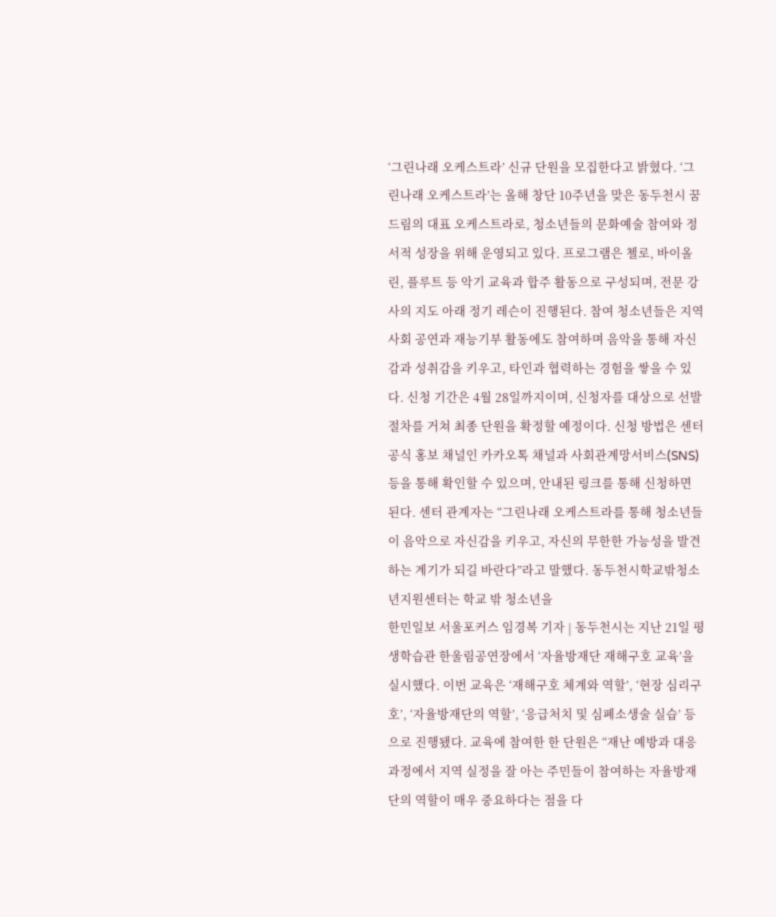‘그린나래 오케스트라’ 신규 단원을 모집한다고 밝혔다. ‘그린나래 오케스트라’는 올해 창단 10주년을 맞은 동두천시 꿈드림의 대표 오케스트라로, 청소년들의 문화예술 참여와 정서적 성장을 위해 운영되고 있다. 프로그램은 첼로, 바이올린, 플루트 등 악기 교육과 합주 활동으로 구성되며, 전문 강사의 지도 아래 정기 레슨이 진행된다. 참여 청소년들은 지역사회 공연과 재능기부 활동에도 참여하며 음악을 통해 자신감과 성취감을 키우고, 타인과 협력하는 경험을 쌓을 수 있다. 신청 기간은 4월 28일까지이며, 신청자를 대상으로 선발 절차를 거쳐 최종 단원을 확정할 예정이다. 신청 방법은 센터 공식 홍보 채널인 카카오톡 채널과 사회관계망서비스(SNS) 등을 통해 확인할 수 있으며, 안내된 링크를 통해 신청하면 된다. 센터 관계자는 “그린나래 오케스트라를 통해 청소년들이 음악으로 자신감을 키우고, 자신의 무한한 가능성을 발견하는 계기가 되길 바란다”라고 말했다. 동두천시학교밖청소년지원센터는 학교 밖 청소년을
한민일보 서울포커스 임경복 기자 | 동두천시는 지난 21일 평생학습관 한울림공연장에서 ‘자율방재단 재해구호 교육’을 실시했다. 이번 교육은 ‘재해구호 체계와 역할’, ‘현장 심리구호’, ‘자율방재단의 역할’, ‘응급처치 및 심폐소생술 실습’ 등으로 진행됐다. 교육에 참여한 한 단원은 “재난 예방과 대응 과정에서 지역 실정을 잘 아는 주민들이 참여하는 자율방재단의 역할이 매우 중요하다는 점을 다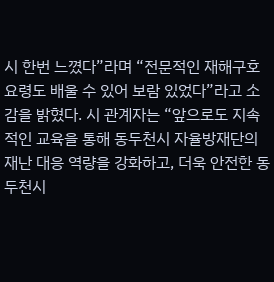시 한번 느꼈다”라며 “전문적인 재해구호 요령도 배울 수 있어 보람 있었다”라고 소감을 밝혔다. 시 관계자는 “앞으로도 지속적인 교육을 통해 동두천시 자율방재단의 재난 대응 역량을 강화하고, 더욱 안전한 동두천시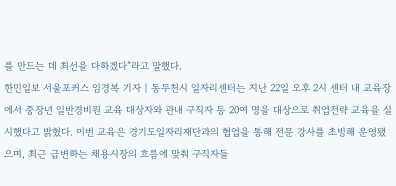를 만드는 데 최선을 다하겠다”라고 말했다.
한민일보 서울포커스 임경복 기자 | 동두천시 일자리센터는 지난 22일 오후 2시 센터 내 교육장에서 중장년 일반경비원 교육 대상자와 관내 구직자 등 20여 명을 대상으로 취업전략 교육을 실시했다고 밝혔다. 이번 교육은 경기도일자리재단과의 협업을 통해 전문 강사를 초빙해 운영됐으며, 최근 급변하는 채용시장의 흐름에 맞춰 구직자들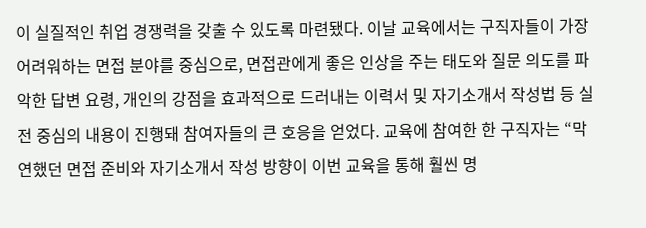이 실질적인 취업 경쟁력을 갖출 수 있도록 마련됐다. 이날 교육에서는 구직자들이 가장 어려워하는 면접 분야를 중심으로, 면접관에게 좋은 인상을 주는 태도와 질문 의도를 파악한 답변 요령, 개인의 강점을 효과적으로 드러내는 이력서 및 자기소개서 작성법 등 실전 중심의 내용이 진행돼 참여자들의 큰 호응을 얻었다. 교육에 참여한 한 구직자는 “막연했던 면접 준비와 자기소개서 작성 방향이 이번 교육을 통해 훨씬 명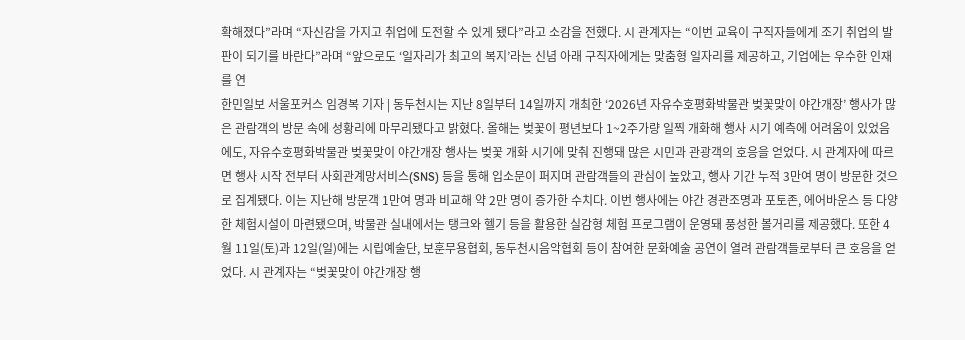확해졌다”라며 “자신감을 가지고 취업에 도전할 수 있게 됐다”라고 소감을 전했다. 시 관계자는 “이번 교육이 구직자들에게 조기 취업의 발판이 되기를 바란다”라며 “앞으로도 ‘일자리가 최고의 복지’라는 신념 아래 구직자에게는 맞춤형 일자리를 제공하고, 기업에는 우수한 인재를 연
한민일보 서울포커스 임경복 기자 | 동두천시는 지난 8일부터 14일까지 개최한 ‘2026년 자유수호평화박물관 벚꽃맞이 야간개장’ 행사가 많은 관람객의 방문 속에 성황리에 마무리됐다고 밝혔다. 올해는 벚꽃이 평년보다 1~2주가량 일찍 개화해 행사 시기 예측에 어려움이 있었음에도, 자유수호평화박물관 벚꽃맞이 야간개장 행사는 벚꽃 개화 시기에 맞춰 진행돼 많은 시민과 관광객의 호응을 얻었다. 시 관계자에 따르면 행사 시작 전부터 사회관계망서비스(SNS) 등을 통해 입소문이 퍼지며 관람객들의 관심이 높았고, 행사 기간 누적 3만여 명이 방문한 것으로 집계됐다. 이는 지난해 방문객 1만여 명과 비교해 약 2만 명이 증가한 수치다. 이번 행사에는 야간 경관조명과 포토존, 에어바운스 등 다양한 체험시설이 마련됐으며, 박물관 실내에서는 탱크와 헬기 등을 활용한 실감형 체험 프로그램이 운영돼 풍성한 볼거리를 제공했다. 또한 4월 11일(토)과 12일(일)에는 시립예술단, 보훈무용협회, 동두천시음악협회 등이 참여한 문화예술 공연이 열려 관람객들로부터 큰 호응을 얻었다. 시 관계자는 “벚꽃맞이 야간개장 행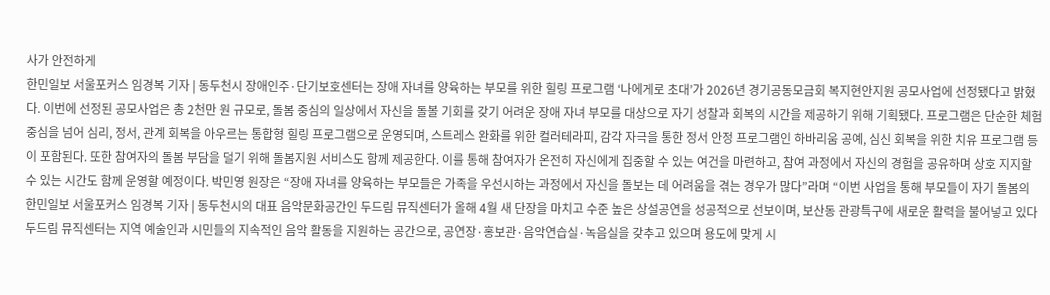사가 안전하게
한민일보 서울포커스 임경복 기자 | 동두천시 장애인주·단기보호센터는 장애 자녀를 양육하는 부모를 위한 힐링 프로그램 ‘나에게로 초대’가 2026년 경기공동모금회 복지현안지원 공모사업에 선정됐다고 밝혔다. 이번에 선정된 공모사업은 총 2천만 원 규모로, 돌봄 중심의 일상에서 자신을 돌볼 기회를 갖기 어려운 장애 자녀 부모를 대상으로 자기 성찰과 회복의 시간을 제공하기 위해 기획됐다. 프로그램은 단순한 체험 중심을 넘어 심리, 정서, 관계 회복을 아우르는 통합형 힐링 프로그램으로 운영되며, 스트레스 완화를 위한 컬러테라피, 감각 자극을 통한 정서 안정 프로그램인 하바리움 공예, 심신 회복을 위한 치유 프로그램 등이 포함된다. 또한 참여자의 돌봄 부담을 덜기 위해 돌봄지원 서비스도 함께 제공한다. 이를 통해 참여자가 온전히 자신에게 집중할 수 있는 여건을 마련하고, 참여 과정에서 자신의 경험을 공유하며 상호 지지할 수 있는 시간도 함께 운영할 예정이다. 박민영 원장은 “장애 자녀를 양육하는 부모들은 가족을 우선시하는 과정에서 자신을 돌보는 데 어려움을 겪는 경우가 많다”라며 “이번 사업을 통해 부모들이 자기 돌봄의
한민일보 서울포커스 임경복 기자 | 동두천시의 대표 음악문화공간인 두드림 뮤직센터가 올해 4월 새 단장을 마치고 수준 높은 상설공연을 성공적으로 선보이며, 보산동 관광특구에 새로운 활력을 불어넣고 있다 두드림 뮤직센터는 지역 예술인과 시민들의 지속적인 음악 활동을 지원하는 공간으로, 공연장·홍보관·음악연습실·녹음실을 갖추고 있으며 용도에 맞게 시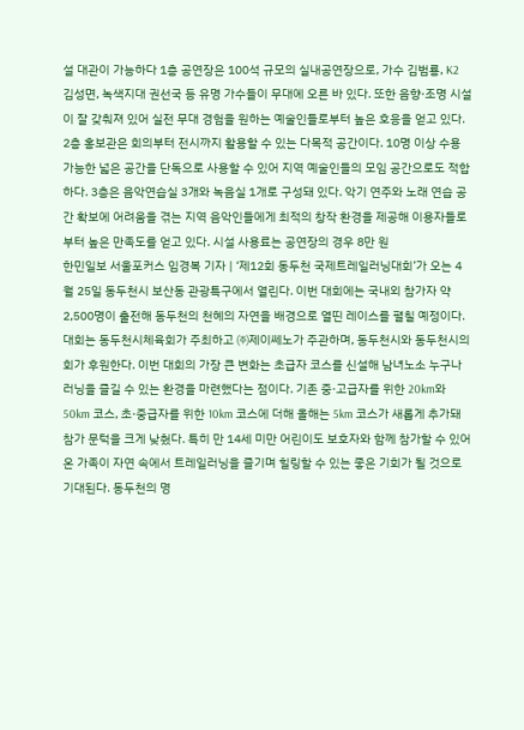설 대관이 가능하다 1층 공연장은 100석 규모의 실내공연장으로, 가수 김범룡, K2 김성면, 녹색지대 권선국 등 유명 가수들이 무대에 오른 바 있다. 또한 음향·조명 시설이 잘 갖춰져 있어 실전 무대 경험을 원하는 예술인들로부터 높은 호응을 얻고 있다. 2층 홍보관은 회의부터 전시까지 활용할 수 있는 다목적 공간이다. 10명 이상 수용 가능한 넓은 공간을 단독으로 사용할 수 있어 지역 예술인들의 모임 공간으로도 적합하다. 3층은 음악연습실 3개와 녹음실 1개로 구성돼 있다. 악기 연주와 노래 연습 공간 확보에 어려움을 겪는 지역 음악인들에게 최적의 창작 환경을 제공해 이용자들로부터 높은 만족도를 얻고 있다. 시설 사용료는 공연장의 경우 8만 원
한민일보 서울포커스 임경복 기자 | ‘제12회 동두천 국제트레일러닝대회’가 오는 4월 25일 동두천시 보산동 관광특구에서 열린다. 이번 대회에는 국내외 참가자 약 2,500명이 출전해 동두천의 천혜의 자연을 배경으로 열띤 레이스를 펼칠 예정이다. 대회는 동두천시체육회가 주최하고 ㈜제이쎄노가 주관하며, 동두천시와 동두천시의회가 후원한다. 이번 대회의 가장 큰 변화는 초급자 코스를 신설해 남녀노소 누구나 러닝을 즐길 수 있는 환경을 마련했다는 점이다. 기존 중·고급자를 위한 20km와 50km 코스, 초·중급자를 위한 10km 코스에 더해 올해는 5km 코스가 새롭게 추가돼 참가 문턱을 크게 낮췄다. 특히 만 14세 미만 어린이도 보호자와 함께 참가할 수 있어 온 가족이 자연 속에서 트레일러닝을 즐기며 힐링할 수 있는 좋은 기회가 될 것으로 기대된다. 동두천의 명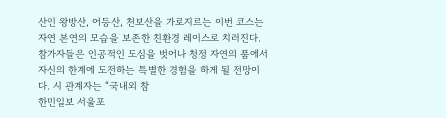산인 왕방산, 어등산, 천보산을 가로지르는 이번 코스는 자연 본연의 모습을 보존한 친환경 레이스로 치러진다. 참가자들은 인공적인 도심을 벗어나 청정 자연의 품에서 자신의 한계에 도전하는 특별한 경험을 하게 될 전망이다. 시 관계자는 “국내외 참
한민일보 서울포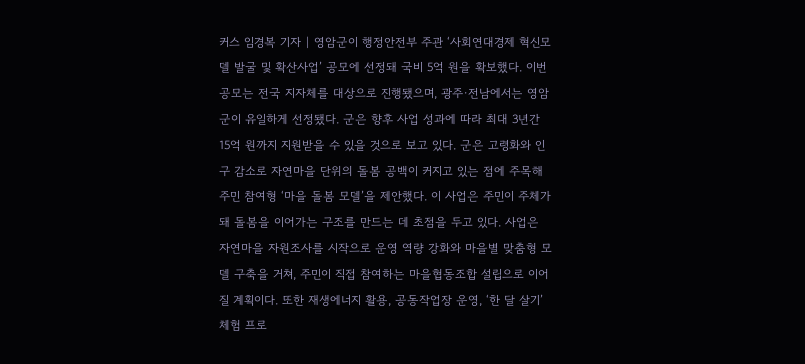커스 임경복 기자 | 영암군이 행정안전부 주관 ‘사회연대경제 혁신모델 발굴 및 확산사업’ 공모에 선정돼 국비 5억 원을 확보했다. 이번 공모는 전국 지자체를 대상으로 진행됐으며, 광주·전남에서는 영암군이 유일하게 선정됐다. 군은 향후 사업 성과에 따라 최대 3년간 15억 원까지 지원받을 수 있을 것으로 보고 있다. 군은 고령화와 인구 감소로 자연마을 단위의 돌봄 공백이 커지고 있는 점에 주목해 주민 참여형 ‘마을 돌봄 모델’을 제안했다. 이 사업은 주민이 주체가 돼 돌봄을 이어가는 구조를 만드는 데 초점을 두고 있다. 사업은 자연마을 자원조사를 시작으로 운영 역량 강화와 마을별 맞춤형 모델 구축을 거쳐, 주민이 직접 참여하는 마을협동조합 설립으로 이어질 계획이다. 또한 재생에너지 활용, 공동작업장 운영, ‘한 달 살기’ 체험 프로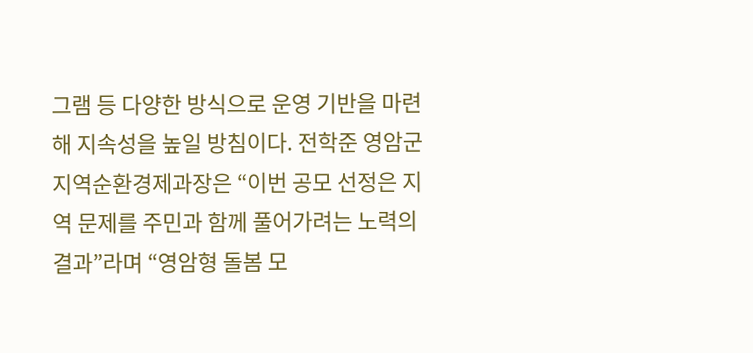그램 등 다양한 방식으로 운영 기반을 마련해 지속성을 높일 방침이다. 전학준 영암군 지역순환경제과장은 “이번 공모 선정은 지역 문제를 주민과 함께 풀어가려는 노력의 결과”라며 “영암형 돌봄 모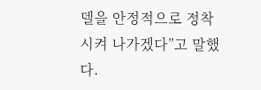델을 안정적으로 정착시켜 나가겠다”고 말했다.